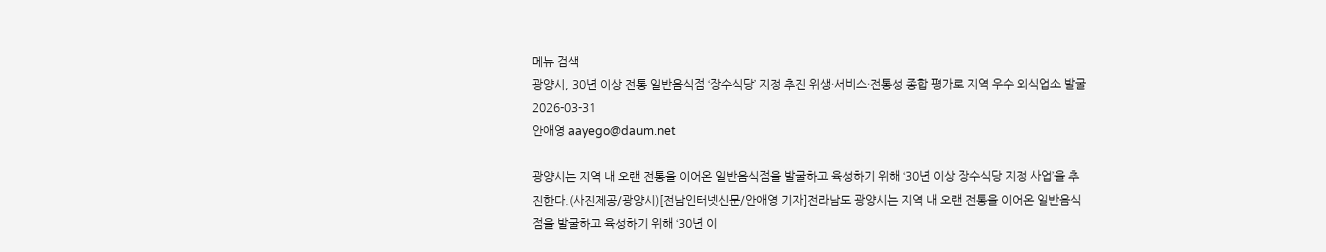메뉴 검색
광양시, 30년 이상 전통 일반음식점 ‘장수식당’ 지정 추진 위생·서비스·전통성 종합 평가로 지역 우수 외식업소 발굴 2026-03-31
안애영 aayego@daum.net

광양시는 지역 내 오랜 전통을 이어온 일반음식점을 발굴하고 육성하기 위해 ‘30년 이상 장수식당 지정 사업’을 추진한다.(사진제공/광양시)[전남인터넷신문/안애영 기자]전라남도 광양시는 지역 내 오랜 전통을 이어온 일반음식점을 발굴하고 육성하기 위해 ‘30년 이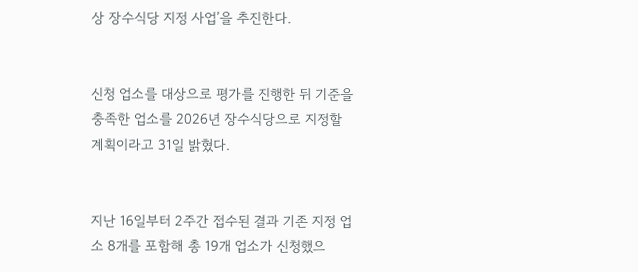상 장수식당 지정 사업’을 추진한다.


신청 업소를 대상으로 평가를 진행한 뒤 기준을 충족한 업소를 2026년 장수식당으로 지정할 계획이라고 31일 밝혔다.


지난 16일부터 2주간 접수된 결과 기존 지정 업소 8개를 포함해 총 19개 업소가 신청했으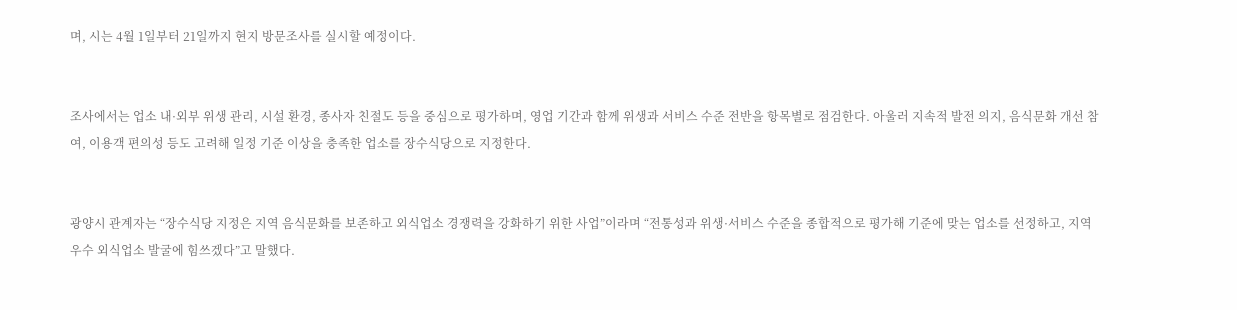며, 시는 4월 1일부터 21일까지 현지 방문조사를 실시할 예정이다.


조사에서는 업소 내·외부 위생 관리, 시설 환경, 종사자 친절도 등을 중심으로 평가하며, 영업 기간과 함께 위생과 서비스 수준 전반을 항목별로 점검한다. 아울러 지속적 발전 의지, 음식문화 개선 참여, 이용객 편의성 등도 고려해 일정 기준 이상을 충족한 업소를 장수식당으로 지정한다.


광양시 관계자는 “장수식당 지정은 지역 음식문화를 보존하고 외식업소 경쟁력을 강화하기 위한 사업”이라며 “전통성과 위생·서비스 수준을 종합적으로 평가해 기준에 맞는 업소를 선정하고, 지역 우수 외식업소 발굴에 힘쓰겠다”고 말했다.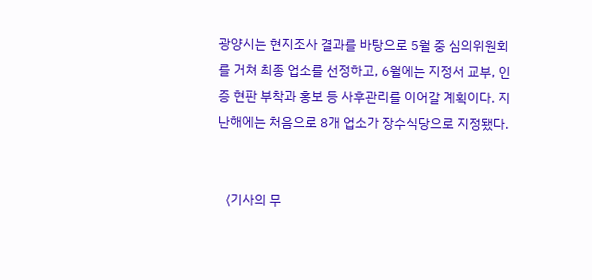광양시는 현지조사 결과를 바탕으로 5월 중 심의위원회를 거쳐 최종 업소를 선정하고, 6월에는 지정서 교부, 인증 현판 부착과 홍보 등 사후관리를 이어갈 계획이다. 지난해에는 처음으로 8개 업소가 장수식당으로 지정됐다.


〈기사의 무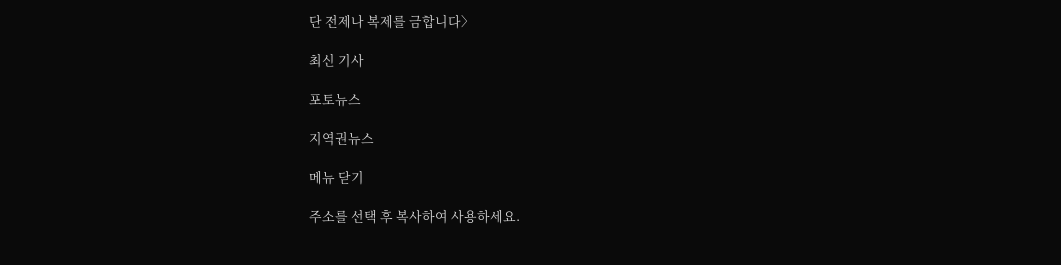단 전제나 복제를 금합니다〉

최신 기사

포토뉴스

지역권뉴스

메뉴 닫기

주소를 선택 후 복사하여 사용하세요.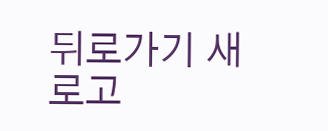뒤로가기 새로고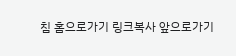침 홈으로가기 링크복사 앞으로가기